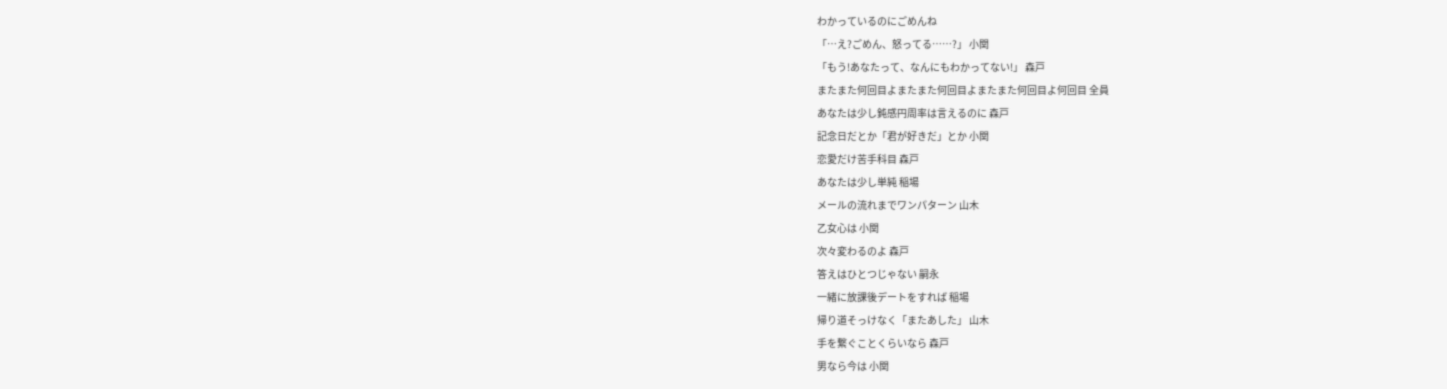わかっているのにごめんね
「…え?ごめん、怒ってる……?」 小関
「もう!あなたって、なんにもわかってない!」 森戸
またまた何回目よまたまた何回目よまたまた何回目よ何回目 全員
あなたは少し鈍感円周率は言えるのに 森戸
記念日だとか「君が好きだ」とか 小関
恋愛だけ苦手科目 森戸
あなたは少し単純 稲場
メールの流れまでワンパターン 山木
乙女心は 小関
次々変わるのよ 森戸
答えはひとつじゃない 嗣永
一緒に放課後デートをすれば 稲場
帰り道そっけなく「またあした」 山木
手を繋ぐことくらいなら 森戸
男なら今は 小関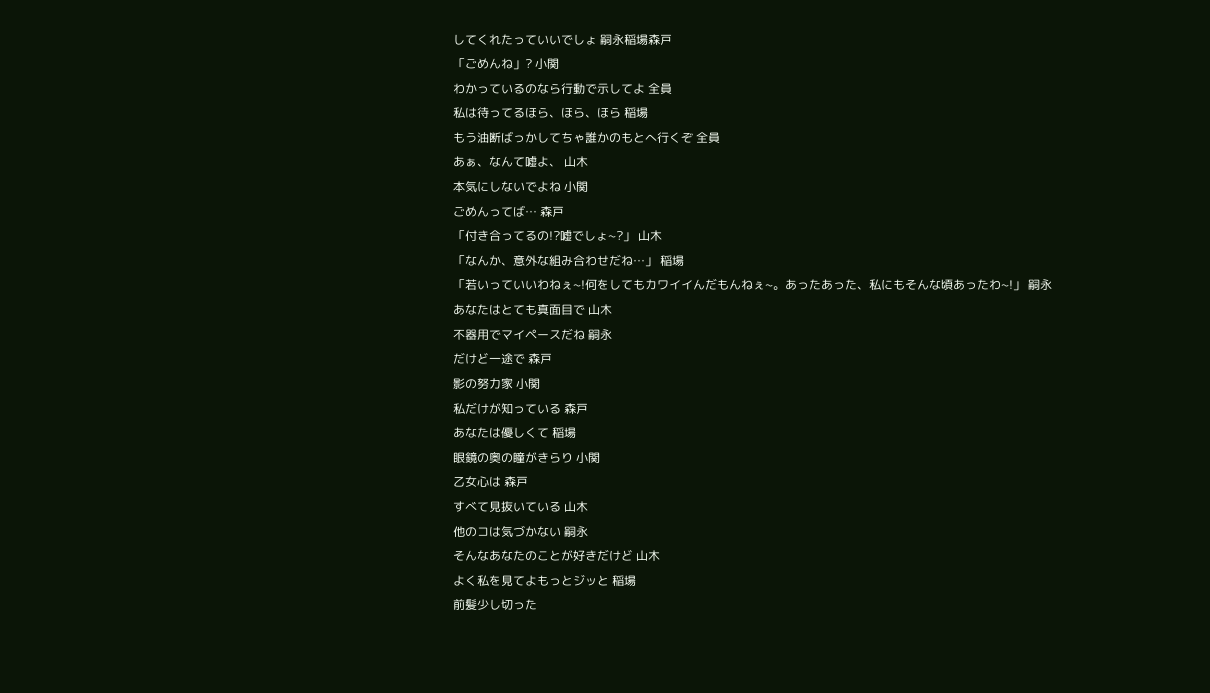してくれたっていいでしょ 嗣永稲場森戸
「ごめんね」? 小関
わかっているのなら行動で示してよ 全員
私は待ってるほら、ほら、ほら 稲場
もう油断ばっかしてちゃ誰かのもとへ行くぞ 全員
あぁ、なんて嘘よ、 山木
本気にしないでよね 小関
ごめんってば… 森戸
「付き合ってるの!?嘘でしょ~?」 山木
「なんか、意外な組み合わせだね…」 稲場
「若いっていいわねぇ~!何をしてもカワイイんだもんねぇ~。あったあった、私にもそんな頃あったわ~!」 嗣永
あなたはとても真面目で 山木
不器用でマイペースだね 嗣永
だけど一途で 森戸
影の努力家 小関
私だけが知っている 森戸
あなたは優しくて 稲場
眼鏡の奥の瞳がきらり 小関
乙女心は 森戸
すべて見抜いている 山木
他のコは気づかない 嗣永
そんなあなたのことが好きだけど 山木
よく私を見てよもっとジッと 稲場
前髪少し切った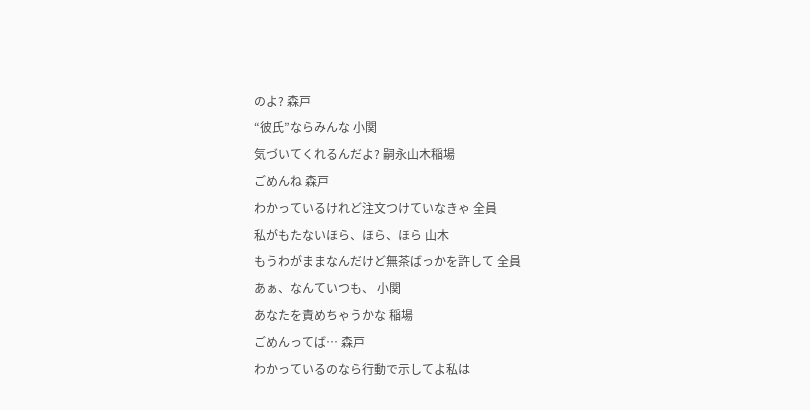のよ? 森戸
“彼氏”ならみんな 小関
気づいてくれるんだよ? 嗣永山木稲場
ごめんね 森戸
わかっているけれど注文つけていなきゃ 全員
私がもたないほら、ほら、ほら 山木
もうわがままなんだけど無茶ばっかを許して 全員
あぁ、なんていつも、 小関
あなたを責めちゃうかな 稲場
ごめんってば… 森戸
わかっているのなら行動で示してよ私は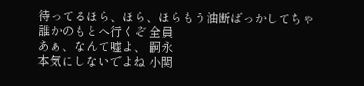待ってるほら、ほら、ほらもう油断ばっかしてちゃ誰かのもとへ行くぞ 全員
あぁ、なんて嘘よ、 嗣永
本気にしないでよね 小関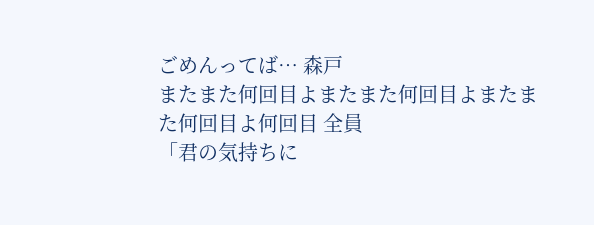ごめんってば… 森戸
またまた何回目よまたまた何回目よまたまた何回目よ何回目 全員
「君の気持ちに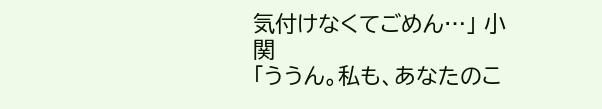気付けなくてごめん…」 小関
「ううん。私も、あなたのこ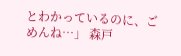とわかっているのに、ごめんね…」 森戸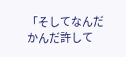「そしてなんだかんだ許して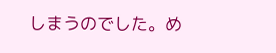しまうのでした。め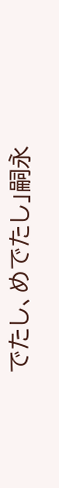でたし、めでたし」嗣永